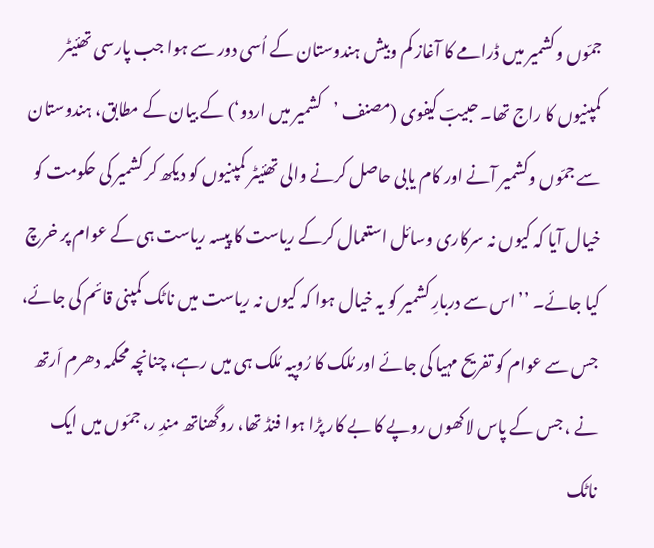جمّوں وکشمیر میں ڈرامے کا آغاز کم وبیش ہندوستان کے اُسی دور سے ہوا جب پارسی تھئیٹر کمپنیوں کا راج تھا۔ حبیبؔ کیفوی (مصنف ’کشمیر میں اردو‘) کے بیان کے مطابق، ہندوستان سے جمّوں وکشمیر آنے اور کام یابی حاصل کرنے والی تھئیٹر کمپنیوں کو دیکھ کر کشمیر کی حکومت کو خیال آیا کہ کیوں نہ سرکاری وسائل استعمال کرکے ریاست کا پیسہ ریاست ہی کے عوام پر خرچ کیا جائے۔ ’’اس سے دربارِ کشمیر کو یہ خیال ہوا کہ کیوں نہ ریاست میں ناٹک کمپنی قائم کی جائے، جس سے عوام کو تفریح مہیا کی جائے اور مُلک کا رُوپیہ مُلک ہی میں رہے، چنانچہ محکمہ دھرم اَرتھ نے ، جس کے پاس لاکھوں روپے کا بے کار پڑا ہوا فنڈ تھا، روگھناتھ مندِ ر، جمّوں میں ایک ناٹک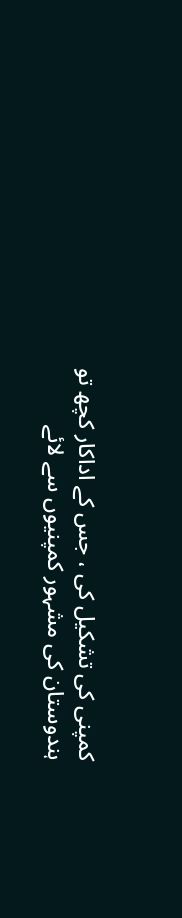کمپنی کی تشکیل کی ، جس کے اداکار کچھ تو
ہندوستان کی مشہور کمپنیوں سے لائے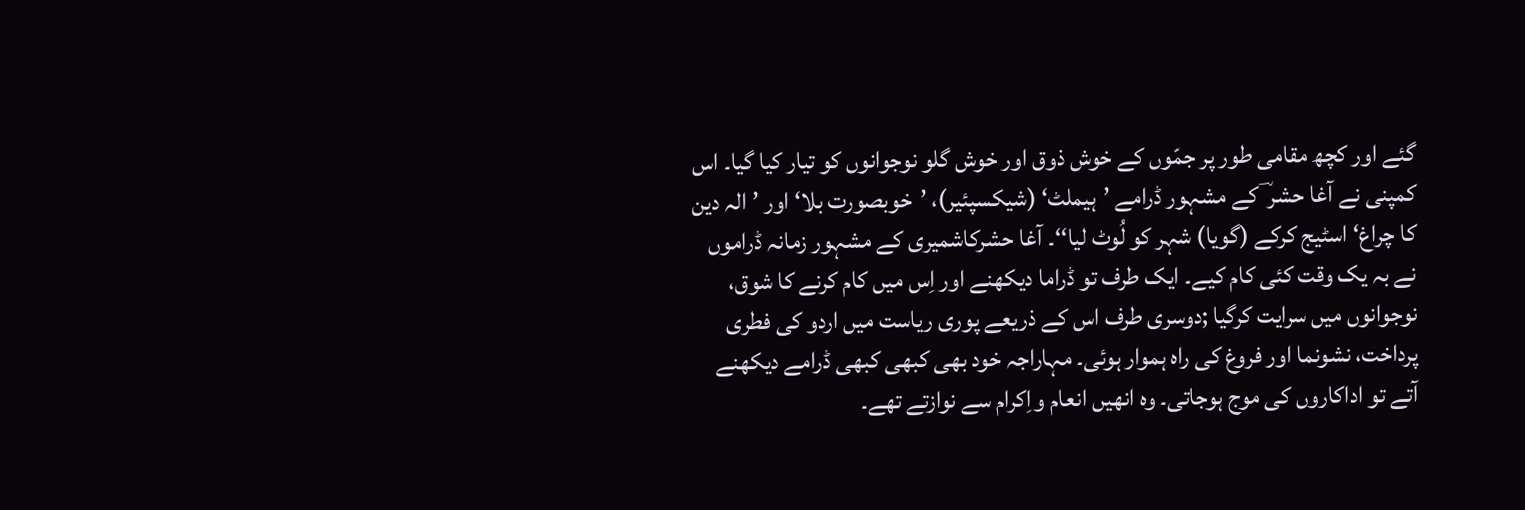گئے اور کچھ مقامی طور پر جمّوں کے خوش ذوق اور خوش گلو نوجوانوں کو تیار کیا گیا۔ اس کمپنی نے آغا حشر ؔ کے مشہور ڈرامے ’ہیملٹ‘ (شیکسپئیر)، ’خوبصورت بلا‘ اور ’الہ دین کا چراغ‘ اسٹیج کرکے (گویا) شہر کو لُوٹ لیا‘‘۔ آغا حشرکاشمیری کے مشہور زمانہ ڈراموں نے بہ یک وقت کئی کام کیے۔ ایک طرف تو ڈراما دیکھنے اور اِس میں کام کرنے کا شوق، نوجوانوں میں سرایت کرگیا ;دوسری طرف اس کے ذریعے پوری ریاست میں اردو کی فطری پرداخت، نشونما اور فروغ کی راہ ہموار ہوئی۔ مہاراجہ خود بھی کبھی کبھی ڈرامے دیکھنے آتے تو اداکاروں کی موج ہوجاتی۔ وہ انھیں انعام واِکرام سے نوازتے تھے۔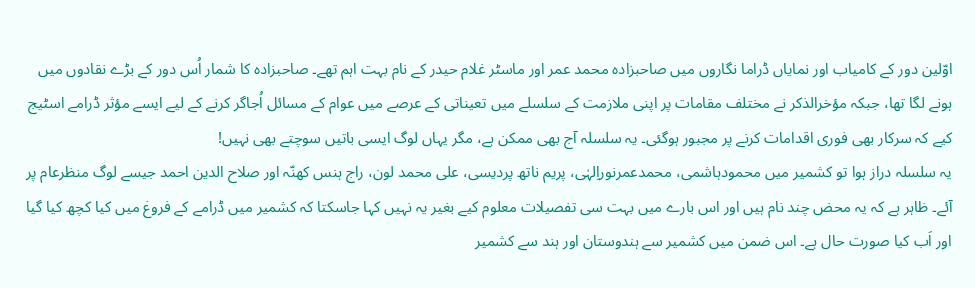اوّلین دور کے کامیاب اور نمایاں ڈراما نگاروں میں صاحبزادہ محمد عمر اور ماسٹر غلام حیدر کے نام بہت اہم تھے۔ صاحبزادہ کا شمار اُس دور کے بڑے نقادوں میں ہونے لگا تھا، جبکہ مؤخرالذکر نے مختلف مقامات پر اپنی ملازمت کے سلسلے میں تعیناتی کے عرصے میں عوام کے مسائل اُجاگر کرنے کے لیے ایسے مؤثر ڈرامے اسٹیج کیے کہ سرکار بھی فوری اقدامات کرنے پر مجبور ہوگئی۔ یہ سلسلہ آج بھی ممکن ہے، مگر یہاں لوگ ایسی باتیں سوچتے بھی نہیں!
یہ سلسلہ دراز ہوا تو کشمیر میں محمودہاشمی، محمدعمرنوراِلہٰی، پریم ناتھ پردیسی، علی محمد لون، راج ہنس کھنّہ اور صلاح الدین احمد جیسے لوگ منظرعام پر آئے۔ ظاہر ہے کہ یہ محض چند نام ہیں اور اس بارے میں بہت سی تفصیلات معلوم کیے بغیر یہ نہیں کہا جاسکتا کہ کشمیر میں ڈرامے کے فروغ میں کیا کچھ کیا گیا اور اَب کیا صورت حال ہے۔ اس ضمن میں کشمیر سے ہندوستان اور ہند سے کشمیر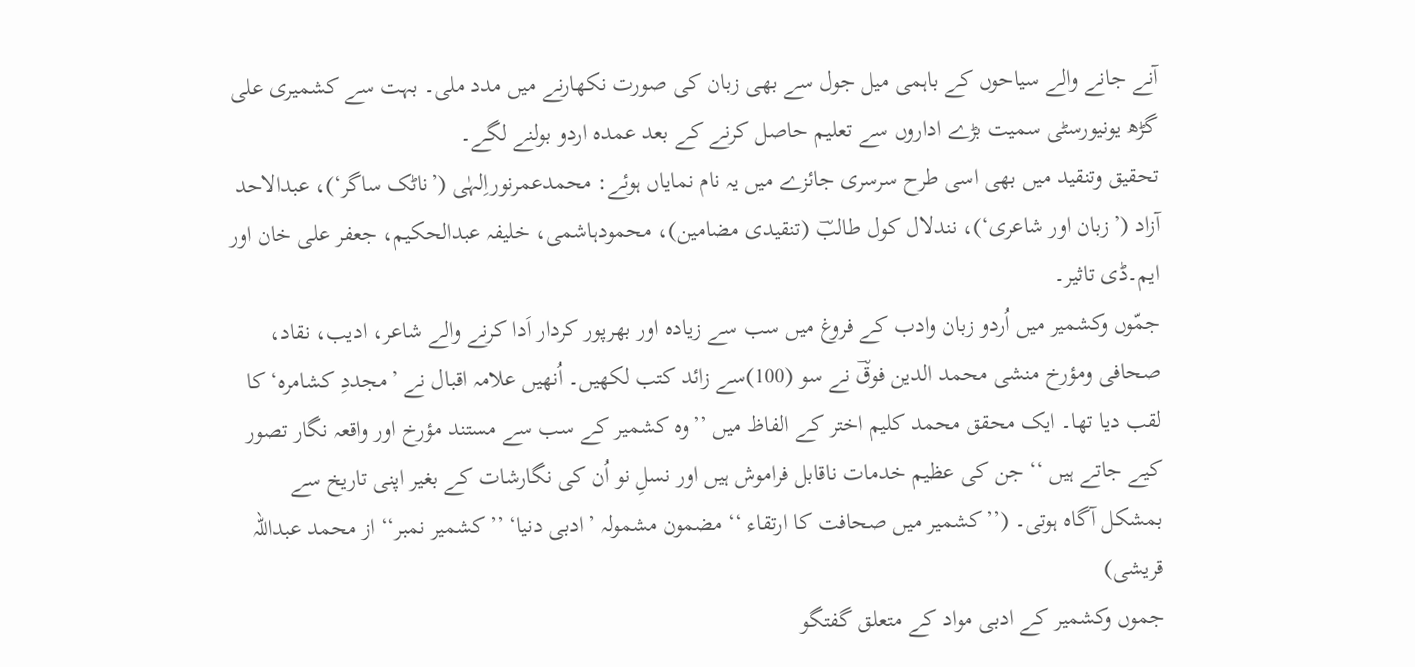آنے جانے والے سیاحوں کے باہمی میل جول سے بھی زبان کی صورت نکھارنے میں مدد ملی۔ بہت سے کشمیری علی گڑھ یونیورسٹی سمیت بڑے اداروں سے تعلیم حاصل کرنے کے بعد عمدہ اردو بولنے لگے۔
تحقیق وتنقید میں بھی اسی طرح سرسری جائزے میں یہ نام نمایاں ہوئے: محمدعمرنوراِلہٰی (’ناٹک ساگر‘)، عبدالاحد آزاد (’زبان اور شاعری‘)، نندلال کول طالبؔ (تنقیدی مضامین)، محمودہاشمی، خلیفہ عبدالحکیم، جعفر علی خان اور ایم۔ڈی تاثیر۔
جمّوں وکشمیر میں اُردو زبان وادب کے فروغ میں سب سے زیادہ اور بھرپور کردار اَدا کرنے والے شاعر، ادیب، نقاد، صحافی ومؤرخ منشی محمد الدین فوقؔ نے سو (100)سے زائد کتب لکھیں۔ اُنھیں علامہ اقبال نے ’مجددِ کشامرہ‘ کا لقب دیا تھا۔ ایک محقق محمد کلیم اختر کے الفاظ میں ’’وہ کشمیر کے سب سے مستند مؤرخ اور واقعہ نگار تصور کیے جاتے ہیں ‘‘ جن کی عظیم خدمات ناقابل فراموش ہیں اور نسلِ نو اُن کی نگارشات کے بغیر اپنی تاریخ سے بمشکل آگاہ ہوتی۔ (’’کشمیر میں صحافت کا ارتقاء ‘‘ مضمون مشمولہ ’ادبی دنیا‘ ’’کشمیر نمبر‘‘ از محمد عبداللہ قریشی)
جموں وکشمیر کے ادبی مواد کے متعلق گفتگو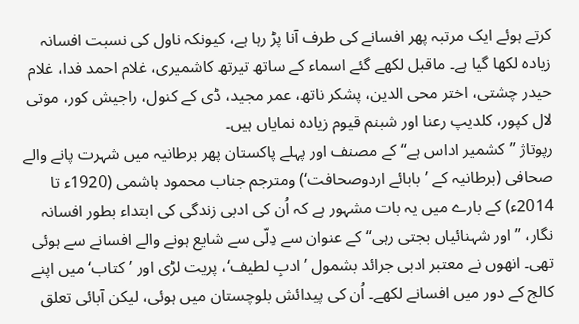کرتے ہوئے ایک مرتبہ پھر افسانے کی طرف آنا پڑ رہا ہے، کیونکہ ناول کی نسبت افسانہ زیادہ لکھا گیا ہے۔ ماقبل لکھے گئے اسماء کے ساتھ تیرتھ کاشمیری، غلام احمد فدا، غلام حیدر چشتی، اختر محی الدین، پشکر ناتھ، عمر مجید، ڈی کے کنول، راجیش کور، موتی لال کپور، کلدیپ رعنا اور شبنم قیوم زیادہ نمایاں ہیں۔
رپوتاژ ’’کشمیر اداس ہے‘‘ کے مصنف اور پہلے پاکستان پھر برطانیہ میں شہرت پانے والے صحافی (برطانیہ کے ’بابائے اردوصحافت‘) ومترجم جناب محمود ہاشمی (1920ء تا 2014ء) کے بارے میں یہ بات مشہور ہے کہ اُن کی ادبی زندگی کی ابتداء بطور افسانہ نگار، ’’اور شہنائیاں بجتی رہی‘‘ کے عنوان سے دِلّی سے شایع ہونے والے افسانے سے ہوئی تھی۔ انھوں نے معتبر ادبی جرائد بشمول ’ادبِ لطیف‘، پریت لڑی اور ’کتاب‘ میں اپنے کالج کے دور میں افسانے لکھے۔ اُن کی پیدائش بلوچستان میں ہوئی، لیکن آبائی تعلق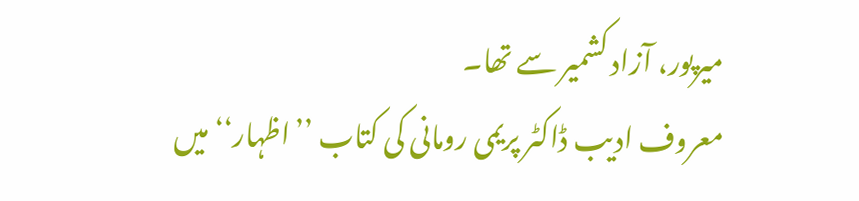میرپور، آزاد کشمیر سے تھا۔
معروف ادیب ڈاکٹر پریمی رومانی کی کتاب ’’اظہار‘‘ میں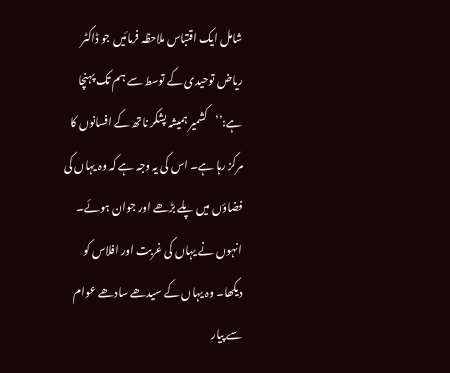شامل ایک اقتباس ملاحظہ فرمائیں جو ڈاکٹر ریاض توحیدی کے توسط سے ہم تک پہنچا ہے:’’کشمیر ہمیشہ پشکر ناتھ کے افسانوں کا مرکز رہا ہے۔ اس کی یہ وجہ ہے کہ وہ یہاں کی فضاؤں میں پلے بڑھے اور جوان ہوئے۔ انہوں نے یہاں کی غربت اور افلاس کو دیکھا۔ وہ یہاں کے سیدھے سادھے عوام سے پیار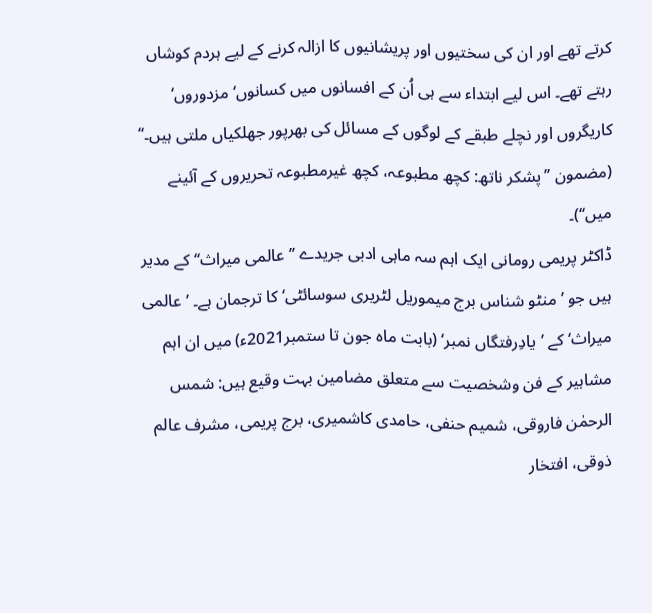کرتے تھے اور ان کی سختیوں اور پریشانیوں کا ازالہ کرنے کے لیے ہردم کوشاں رہتے تھے۔ اس لیے ابتداء سے ہی اُن کے افسانوں میں کسانوں‘ مزدوروں‘ کاریگروں اور نچلے طبقے کے لوگوں کے مسائل کی بھرپور جھلکیاں ملتی ہیں۔‘‘ (مضمون ’’پشکر ناتھ: کچھ مطبوعہ، کچھ غیرمطبوعہ تحریروں کے آئینے میں‘‘)۔
ڈاکٹر پریمی رومانی ایک اہم سہ ماہی ادبی جریدے ’’عالمی میراث‘‘ کے مدیر ہیں جو ’منٹو شناس برج میموریل لٹریری سوسائٹی‘ کا ترجمان ہے۔ ’عالمی میراث‘ کے ’یادِرفتگاں نمبر‘ (بابت ماہ جون تا ستمبر2021ء) میں ان اہم مشاہیر کے فن وشخصیت سے متعلق مضامین بہت وقیع ہیں: شمس الرحمٰن فاروقی، شمیم حنفی، حامدی کاشمیری، برج پریمی، مشرف عالم ذوقی، افتخار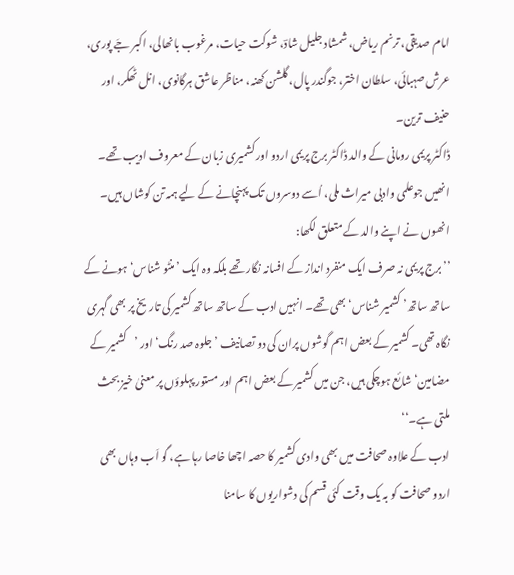امام صدیقی، ترنم ریاض، شمشاد جلیل شادؔ، شوکت حیات، مرغوب بانھالی، اکبر جَے پوری، عرش صہبائی، سلطان اختر، جوگندر پال، گلشن کھنہ، مناظر عاشق ہرگانوی، انل ٹھکر، اور حنیف ترین۔
ڈاکٹر پریمی رومانی کے والد ڈاکٹر برج پریمی اردو اور کشمیری زبان کے معروف ادیب تھے۔ انھیں جوعلمی وادبی میراث ملی، اُسے دوسروں تک پہنچانے کے لیے ہمہ تن کوشاں ہیں۔ انھوں نے اپنے والد کے متعلق لکھا:
’’برج پریمی نہ صرف ایک منفرد انداز کے افسانہ نگار تھے بلکہ وہ ایک ’منٹو شناس‘ ہونے کے ساتھ ساتھ’ کشمیر شناس‘ بھی تھے۔ انہیں ادب کے ساتھ ساتھ کشمیر کی تاریخ پر بھی گہری نگاہ تھی۔ کشمیر کے بعض اہم گوشوں پران کی دو تصانیف ’جلوہ صد رنگ‘ اور ’کشمیر کے مضامین‘ شائع ہوچکی ہیں، جن میں کشمیر کے بعض اہم اور مستور پہلوؤں پر معنیٰ خیز بحث ملتی ہے۔‘‘
ادب کے علاوہ صحافت میں بھی وادی کشمیر کا حصہ اچھا خاصا رہا ہے، گو اَب وہاں بھی اردو صحافت کو بہ یک وقت کئی قسم کی دشواریوں کا سامنا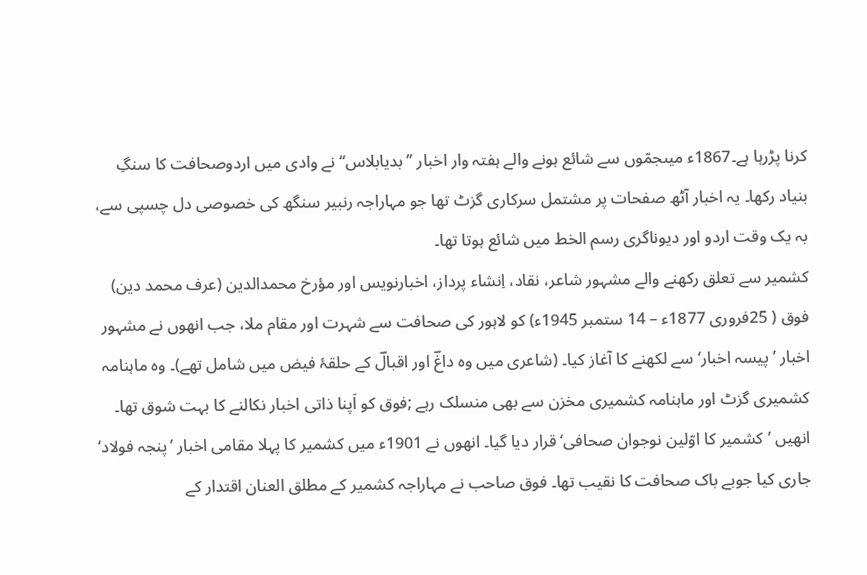کرنا پڑرہا ہے۔1867ء میںجمّوں سے شائع ہونے والے ہفتہ وار اخبار ’’بدیابلاس‘‘ نے وادی میں اردوصحافت کا سنگِ بنیاد رکھا۔ یہ اخبار آٹھ صفحات پر مشتمل سرکاری گزٹ تھا جو مہاراجہ رنبیر سنگھ کی خصوصی دل چسپی سے، بہ یک وقت اردو اور دیوناگری رسم الخط میں شائع ہوتا تھا۔
کشمیر سے تعلق رکھنے والے مشہور شاعر، نقاد، اِنشاء پرداز، اخبارنویس اور مؤرخ محمدالدین (عرف محمد دین) فوق ( 25فروری 1877ء – 14 ستمبر 1945ء) کو لاہور کی صحافت سے شہرت اور مقام ملا، جب انھوں نے مشہور اخبار ’پیسہ اخبار‘ سے لکھنے کا آغاز کیا۔ (شاعری میں وہ داغؔ اور اقبالؔ کے حلقۂ فیض میں شامل تھے)۔ وہ ماہنامہ کشمیری گزٹ اور ماہنامہ کشمیری مخزن سے بھی منسلک رہے ;فوق کو اَپنا ذاتی اخبار نکالنے کا بہت شوق تھا۔ انھیں ’کشمیر کا اوّلین نوجوان صحافی‘ قرار دیا گیا۔ انھوں نے 1901ء میں کشمیر کا پہلا مقامی اخبار ’پنجہ فولاد‘ جاری کیا جوبے باک صحافت کا نقیب تھا۔ فوق صاحب نے مہاراجہ کشمیر کے مطلق العنان اقتدار کے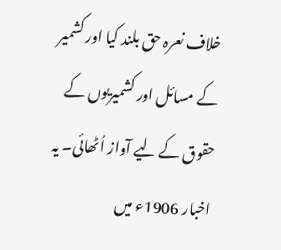خلاف نعرہ حق بلند کیا اور کشمیر کے مسائل اور کشمیریوں کے حقوق کے لیے آواز اُٹھائی۔ یہ اخبار 1906ء میں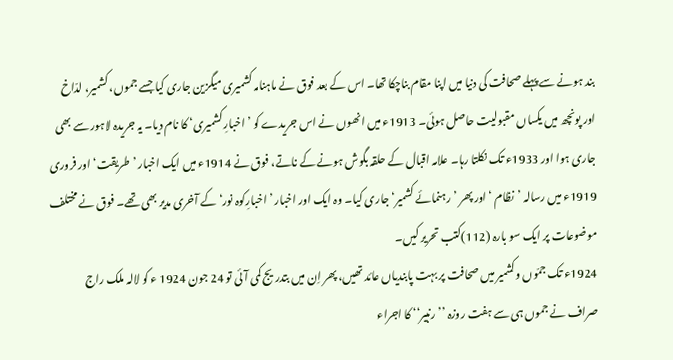بند ہونے سے پہلے صحافت کی دنیا میں اپنا مقام بناچکا تھا۔ اس کے بعد فوق نے ماہنامہ کشمیری میگزین جاری کیا جسے جموں، کشمیر، لدّاخ اور پونچھ میں یکساں مقبولیت حاصل ہوئی۔ 1913ء میں انھوں نے اس جریدے کو ’اخبارِ کشمیری‘ کا نام دیا۔ یہ جریدہ لاہور سے بھی جاری ہوا اور 1933ء تک نکلتا رہا۔ علامہ اقبال کے حلقہ بگوش ہونے کے ناتے، فوق نے 1914ء میں ایک اخبار ’طریقت‘ اور فروری 1919ء میں رسالہ ’نظام ‘ اور پھر ’رہنمائے کشمیر‘ جاری کیا۔ وہ ایک اور اخبار ’اخبارِکوہ نور‘ کے آخری مدیر بھی تھے۔ فوق نے مختلف موضوعات پر ایک سو بارہ (112)کتب تحریر کیں۔
1924ء تک جمّوں وکشمیر میں صحافت پر بہت پابندیاں عائد تھیں، پھر اِن میں بتدریج کمی آئی تو 24 جون 1924 ء کو لالہ ملک راج صراف نے جموں ہی سے ہفت روزہ ’’رنبیر‘‘ کا اجراء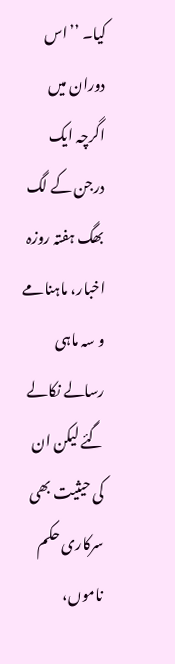کیا۔ ’’اس دوران میں اگرچہ ایک درجن کے لگ بھگ ہفتہ روزہ اخبار، ماہنامے و سہ ماہی رسالے نکالے گئے لیکن ان کی حیثیت بھی سرکاری حکم ناموں،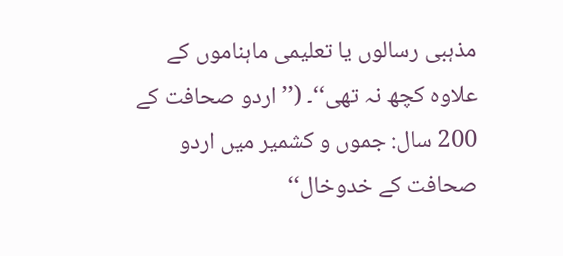مذہبی رسالوں یا تعلیمی ماہناموں کے علاوہ کچھ نہ تھی‘‘۔ (’’اردو صحافت کے 200 سال: جموں و کشمیر میں اردو صحافت کے خدوخال‘‘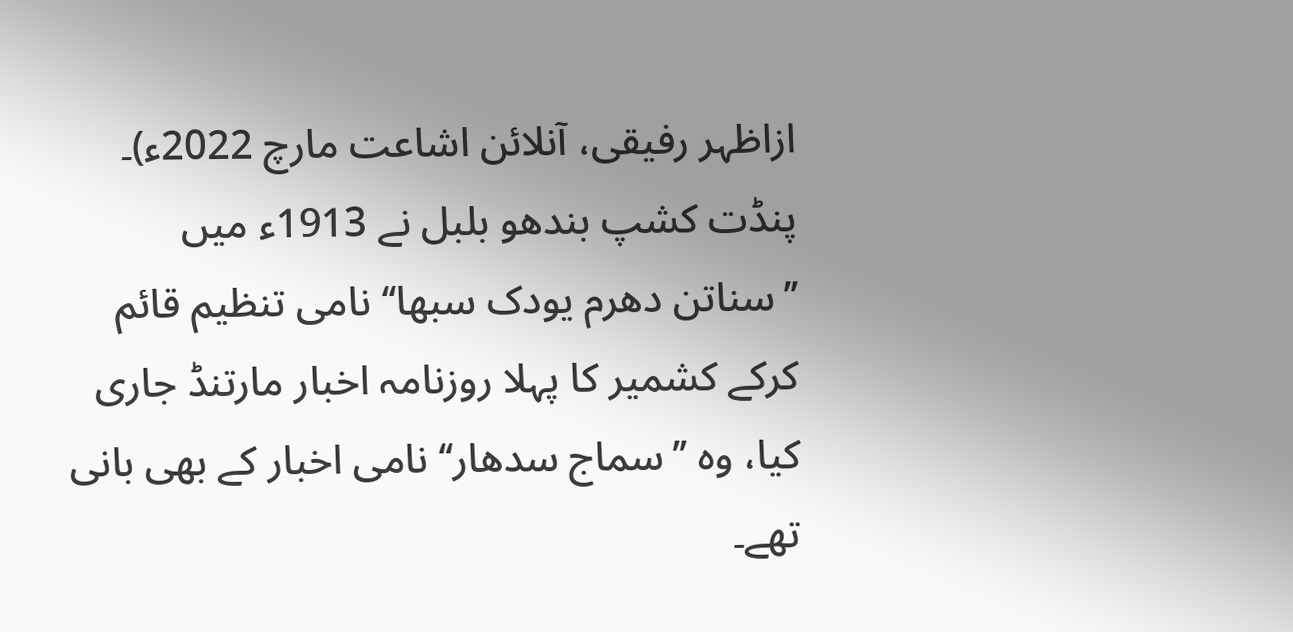ازاظہر رفیقی، آنلائن اشاعت مارچ 2022ء)۔
پنڈت کشپ بندھو بلبل نے 1913ء میں ’’سناتن دھرم یودک سبھا‘‘ نامی تنظیم قائم کرکے کشمیر کا پہلا روزنامہ اخبار مارتنڈ جاری کیا، وہ ’’سماج سدھار‘‘ نامی اخبار کے بھی بانی تھے۔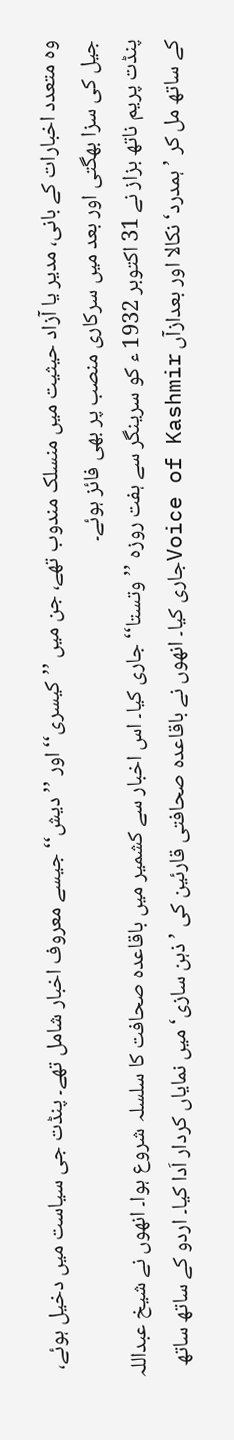وہ متعدد اخبارات کے بانی، مدیر یا آزاد حیثیت میں منسلک مندوب تھے، جن میں ’’کیسری‘‘ اور ’’دیش‘‘ جیسے معروف اخبار شامل تھے۔ پنڈت جی سیاست میں دخیل ہوئے، جیل کی سزا بھگتی اور بعد میں سرکاری منصب پر بھی فائز ہوئے۔
پنڈت پریم ناتھ بزاز نے 31 اکتوبر 1932 ء کو سرینگر سے ہفت روزہ ’’وتستا‘‘ جاری کیا۔ اس اخبار سے کشمیر میں باقاعدہ صحافت کا سلسلہ شروع ہوا۔ انھوں نے شیخ عبداللہ کے ساتھ مل کر ’ہمدرد‘ نکالا اور بعدازآں Voice of Kashmirجاری کیا۔ انھوں نے باقاعدہ صحافتی قارئین کی ’ذہن سازی‘ میں نمایاں کردار اَدا کیا۔ اردو کے ساتھ ساتھ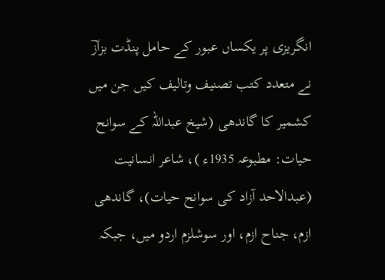انگریزی پر یکساں عبور کے حامل پنڈت بزازؔ نے متعدد کتب تصنیف وتالیف کیں جن میں کشمیر کا گاندھی (شیخ عبداللہ کے سوانح حیات: مطبوعہ 1935ء )، شاعر انسانیت (عبدالاحد آزاد کی سوانح حیات)، گاندھی ازم، جناح ازم، اور سوشلزم اردو میں، جبکہ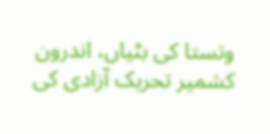وتستا کی بٹیاں، اندرون کشمیر تحریک آزادی کی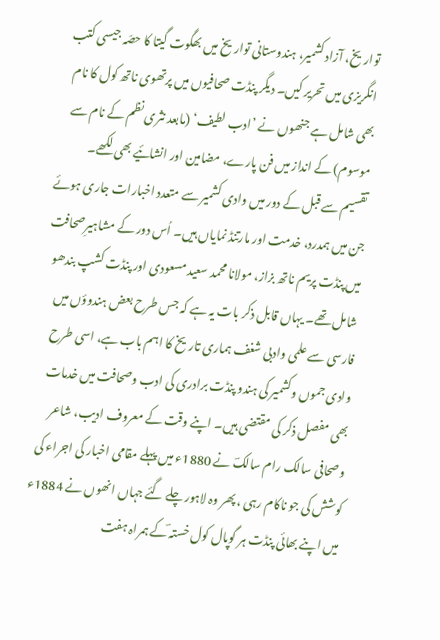تواریخ، آزاد کشمیر، ہندوستانی تواریخ میں بھگوت گیتا کا حصّہ جیسی کتب انگریزی میں تحریر کیں۔ دیگر پنڈت صحافیوں میں پرتھوی ناتھ کول کا نام بھی شامل ہے جنھوں نے ’ادب لطیف‘ (مابعد نثری نظم کے نام سے موسوم) کے انداز میں فن پارے، مضامین اور انشائیے بھی لکھے۔
تقسیم سے قبل کے دور میں وادی کشمیر سے متعدد اخبارات جاری ہوئے جن میں ہمدرد، خدمت اور مارتنڈ نمایاں ہیں۔ اُس دور کے مشاہیرِصحافت میں پنڈت پریم ناتھ بزاز، مولانا محمد سعید مسعودی اور پنڈت کشپ بندھو شامل تھے۔ یہاں قابل ذکر بات یہ ہے کہ جس طرح بعض ہندوؤں میں فارسی سے علمی وادبی شغف ہماری تاریخ کا اہم باب ہے، اسی طرح وادی جموں وکشمیر کی ہندو پنڈت برادری کی ادب وصحافت میں خدمات بھی مفصل ذکر کی مقتضی ہیں۔ اپنے وقت کے معروف ادیب، شاعر وصحافی سالک رام سالکؔ نے 1880ء میں پہلے مقامی اخبار کی اجراء کی کوشش کی جو ناکام رہی ، پھر وہ لاہور چلے گئے جہاں انھوں نے 1884ء میں اپنے بھائی پنڈت ہر گوپال کول خستہ ؔکے ہمراہ ہفت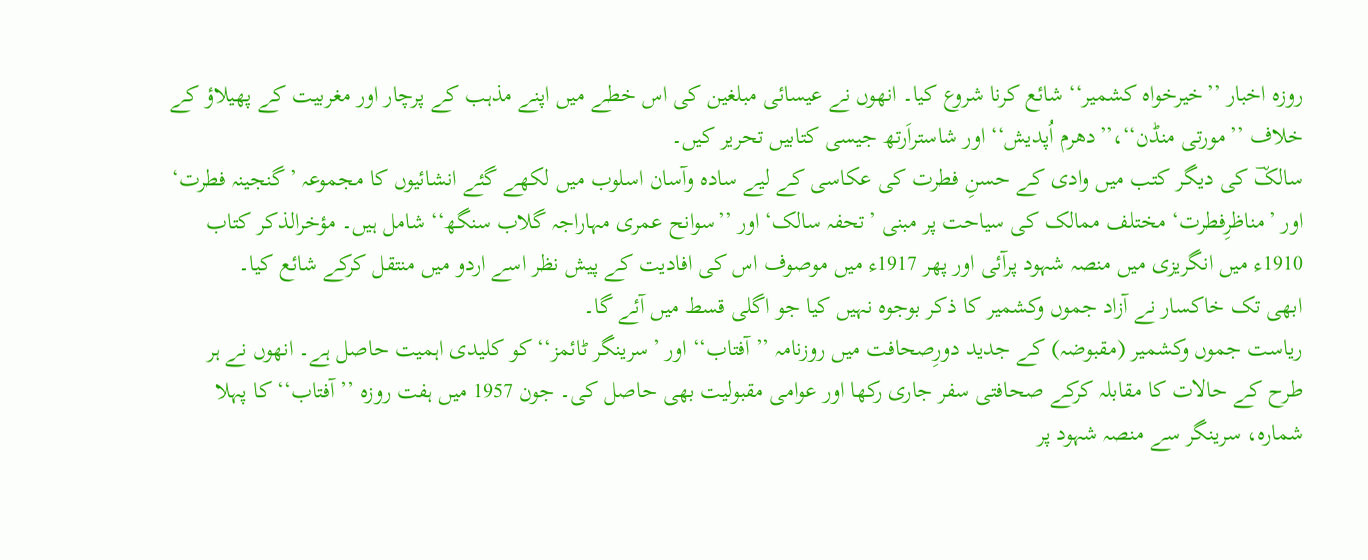روزہ اخبار ’’خیرخواہ کشمیر‘‘ شائع کرنا شروع کیا۔ انھوں نے عیسائی مبلغین کی اس خطے میں اپنے مذہب کے پرچار اور مغربیت کے پھیلاؤ کے خلاف ’’مورتی منڈن‘‘،’’دھرم اُپدیش‘‘ اور شاستراَرتھ جیسی کتابیں تحریر کیں۔
سالکؔ کی دیگر کتب میں وادی کے حسنِ فطرت کی عکاسی کے لیے سادہ وآسان اسلوب میں لکھے گئے انشائیوں کا مجموعہ ’گنجینہ فطرت‘ اور ’مناظرِفطرت‘ مختلف ممالک کی سیاحت پر مبنی ’تحفہ سالک‘ اور ’’سوانح عمری مہاراجہ گلاب سنگھ‘‘ شامل ہیں۔ مؤخرالذکر کتاب 1910ء میں انگریزی میں منصہ شہود پرآئی اور پھر 1917ء میں موصوف اس کی افادیت کے پیش نظر اسے اردو میں منتقل کرکے شائع کیا۔
ابھی تک خاکسار نے آزاد جموں وکشمیر کا ذکر بوجوہ نہیں کیا جو اگلی قسط میں آئے گا۔
ریاست جموں وکشمیر (مقبوضہ) کے جدید دورِصحافت میں روزنامہ ’’آفتاب‘‘ اور ’سرینگر ٹائمز‘‘ کو کلیدی اہمیت حاصل ہے۔ انھوں نے ہر طرح کے حالات کا مقابلہ کرکے صحافتی سفر جاری رکھا اور عوامی مقبولیت بھی حاصل کی۔ جون 1957 میں ہفت روزہ ’’آفتاب‘‘ کا پہلا شمارہ، سرینگر سے منصہ شہود پر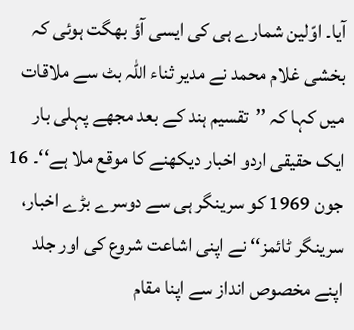آیا۔ اوّلین شمارے ہی کی ایسی آؤ بھگت ہوئی کہ بخشی غلام محمد نے مدیر ثناء اللہ بٹ سے ملاقات میں کہا کہ ’’تقسیم ہند کے بعد مجھے پہلی بار ایک حقیقی اردو اخبار دیکھنے کا موقع ملا ہے‘‘۔ 16 جون 1969 کو سرینگر ہی سے دوسرے بڑے اخبار، سرینگر ٹائمز‘‘ نے اپنی اشاعت شروع کی اور جلد اپنے مخصوص انداز سے اپنا مقام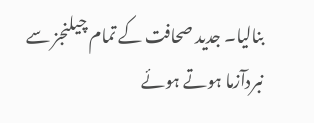بنالیا۔ جدید صحافت کے تمام چیلنجز سے نبردآزما ہوتے ہوئے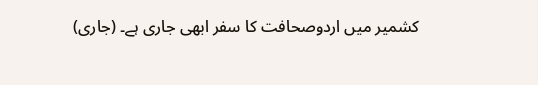کشمیر میں اردوصحافت کا سفر ابھی جاری ہے۔ (جاری)